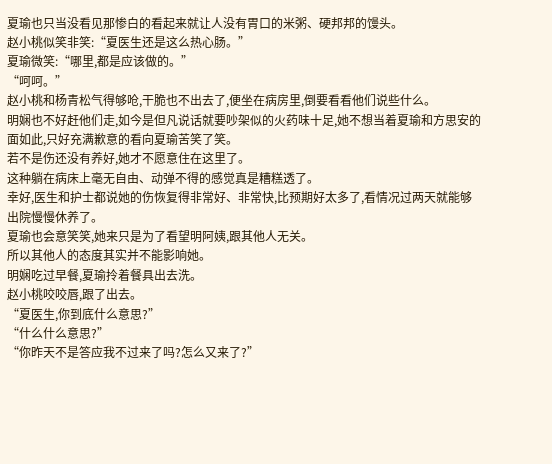夏瑜也只当没看见那惨白的看起来就让人没有胃口的米粥、硬邦邦的馒头。
赵小桃似笑非笑:“夏医生还是这么热心肠。”
夏瑜微笑:“哪里,都是应该做的。”
“呵呵。”
赵小桃和杨青松气得够呛,干脆也不出去了,便坐在病房里,倒要看看他们说些什么。
明娴也不好赶他们走,如今是但凡说话就要吵架似的火药味十足,她不想当着夏瑜和方思安的面如此,只好充满歉意的看向夏瑜苦笑了笑。
若不是伤还没有养好,她才不愿意住在这里了。
这种躺在病床上毫无自由、动弹不得的感觉真是糟糕透了。
幸好,医生和护士都说她的伤恢复得非常好、非常快,比预期好太多了,看情况过两天就能够出院慢慢休养了。
夏瑜也会意笑笑,她来只是为了看望明阿姨,跟其他人无关。
所以其他人的态度其实并不能影响她。
明娴吃过早餐,夏瑜拎着餐具出去洗。
赵小桃咬咬唇,跟了出去。
“夏医生,你到底什么意思?”
“什么什么意思?”
“你昨天不是答应我不过来了吗?怎么又来了?”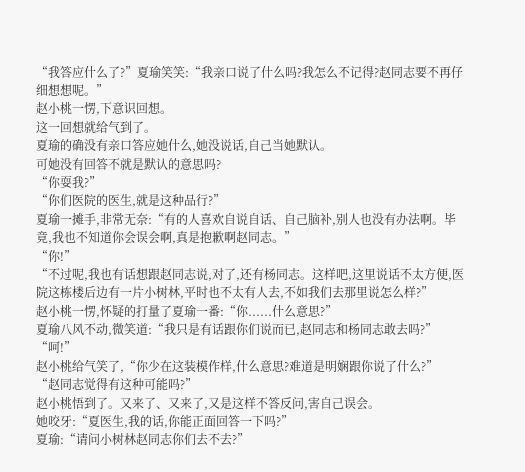“我答应什么了?”夏瑜笑笑:“我亲口说了什么吗?我怎么不记得?赵同志要不再仔细想想呢。”
赵小桃一愣,下意识回想。
这一回想就给气到了。
夏瑜的确没有亲口答应她什么,她没说话,自己当她默认。
可她没有回答不就是默认的意思吗?
“你耍我?”
“你们医院的医生,就是这种品行?”
夏瑜一摊手,非常无奈:“有的人喜欢自说自话、自己脑补,别人也没有办法啊。毕竟,我也不知道你会误会啊,真是抱歉啊赵同志。”
“你!”
“不过呢,我也有话想跟赵同志说,对了,还有杨同志。这样吧,这里说话不太方便,医院这栋楼后边有一片小树林,平时也不太有人去,不如我们去那里说怎么样?”
赵小桃一愣,怀疑的打量了夏瑜一番:“你......什么意思?”
夏瑜八风不动,微笑道:“我只是有话跟你们说而已,赵同志和杨同志敢去吗?”
“呵!”
赵小桃给气笑了,“你少在这装模作样,什么意思?难道是明娴跟你说了什么?”
“赵同志觉得有这种可能吗?”
赵小桃悟到了。又来了、又来了,又是这样不答反问,害自己误会。
她咬牙:“夏医生,我的话,你能正面回答一下吗?”
夏瑜:“请问小树林赵同志你们去不去?”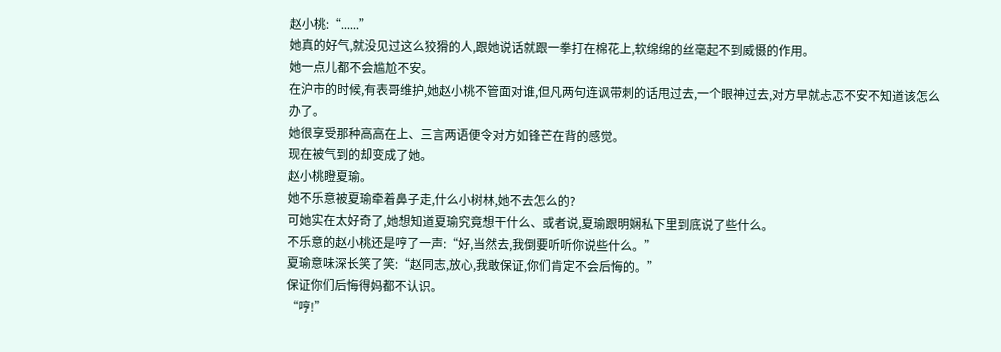赵小桃:“......”
她真的好气,就没见过这么狡猾的人,跟她说话就跟一拳打在棉花上,软绵绵的丝毫起不到威慑的作用。
她一点儿都不会尴尬不安。
在沪市的时候,有表哥维护,她赵小桃不管面对谁,但凡两句连讽带刺的话甩过去,一个眼神过去,对方早就忐忑不安不知道该怎么办了。
她很享受那种高高在上、三言两语便令对方如锋芒在背的感觉。
现在被气到的却变成了她。
赵小桃瞪夏瑜。
她不乐意被夏瑜牵着鼻子走,什么小树林,她不去怎么的?
可她实在太好奇了,她想知道夏瑜究竟想干什么、或者说,夏瑜跟明娴私下里到底说了些什么。
不乐意的赵小桃还是哼了一声:“好,当然去,我倒要听听你说些什么。”
夏瑜意味深长笑了笑:“赵同志,放心,我敢保证,你们肯定不会后悔的。”
保证你们后悔得妈都不认识。
“哼!”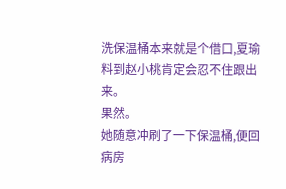洗保温桶本来就是个借口,夏瑜料到赵小桃肯定会忍不住跟出来。
果然。
她随意冲刷了一下保温桶,便回病房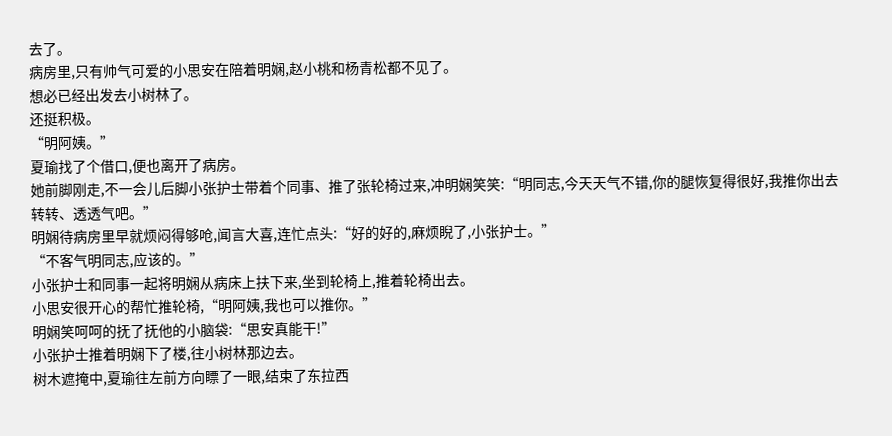去了。
病房里,只有帅气可爱的小思安在陪着明娴,赵小桃和杨青松都不见了。
想必已经出发去小树林了。
还挺积极。
“明阿姨。”
夏瑜找了个借口,便也离开了病房。
她前脚刚走,不一会儿后脚小张护士带着个同事、推了张轮椅过来,冲明娴笑笑:“明同志,今天天气不错,你的腿恢复得很好,我推你出去转转、透透气吧。”
明娴待病房里早就烦闷得够呛,闻言大喜,连忙点头:“好的好的,麻烦睨了,小张护士。”
“不客气明同志,应该的。”
小张护士和同事一起将明娴从病床上扶下来,坐到轮椅上,推着轮椅出去。
小思安很开心的帮忙推轮椅,“明阿姨,我也可以推你。”
明娴笑呵呵的抚了抚他的小脑袋:“思安真能干!”
小张护士推着明娴下了楼,往小树林那边去。
树木遮掩中,夏瑜往左前方向瞟了一眼,结束了东拉西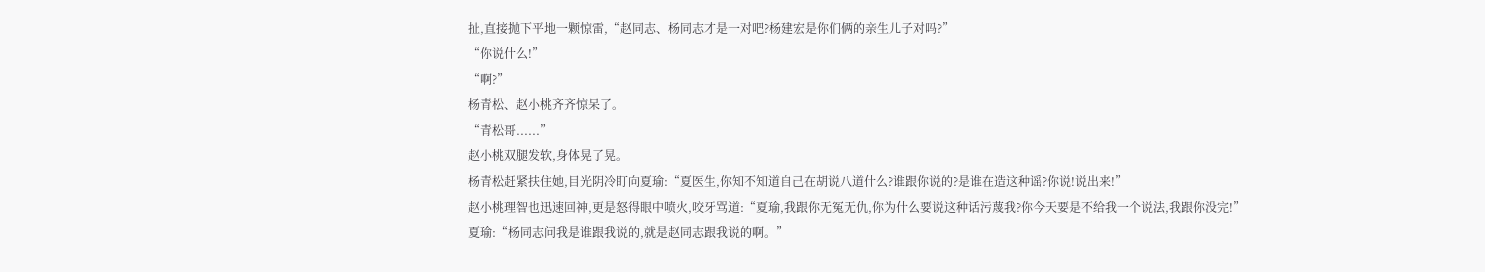扯,直接抛下平地一颗惊雷,“赵同志、杨同志才是一对吧?杨建宏是你们俩的亲生儿子对吗?”
“你说什么!”
“啊?”
杨青松、赵小桃齐齐惊呆了。
“青松哥......”
赵小桃双腿发软,身体晃了晃。
杨青松赶紧扶住她,目光阴冷盯向夏瑜:“夏医生,你知不知道自己在胡说八道什么?谁跟你说的?是谁在造这种谣?你说!说出来!”
赵小桃理智也迅速回神,更是怒得眼中喷火,咬牙骂道:“夏瑜,我跟你无冤无仇,你为什么要说这种话污蔑我?你今天要是不给我一个说法,我跟你没完!”
夏瑜:“杨同志问我是谁跟我说的,就是赵同志跟我说的啊。”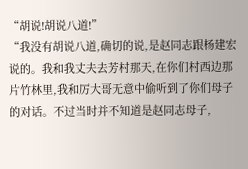“胡说!胡说八道!”
“我没有胡说八道,确切的说,是赵同志跟杨建宏说的。我和我丈夫去芳村那天,在你们村西边那片竹林里,我和厉大哥无意中偷听到了你们母子的对话。不过当时并不知道是赵同志母子,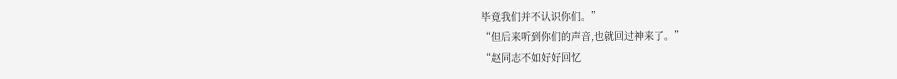毕竟我们并不认识你们。”
“但后来听到你们的声音,也就回过神来了。”
“赵同志不如好好回忆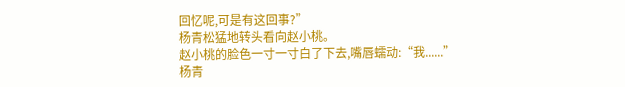回忆呢,可是有这回事?”
杨青松猛地转头看向赵小桃。
赵小桃的脸色一寸一寸白了下去,嘴唇蠕动:“我......”
杨青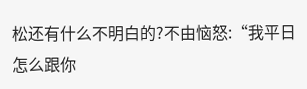松还有什么不明白的?不由恼怒:“我平日怎么跟你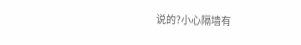说的?小心隔墙有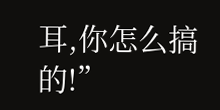耳,你怎么搞的!”